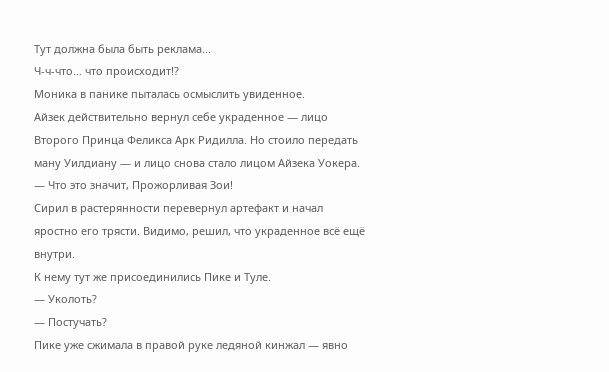Тут должна была быть реклама...
Ч-ч-что… что происходит!?
Моника в панике пыталась осмыслить увиденное.
Айзек действительно вернул себе украденное — лицо Второго Принца Феликса Арк Ридилла. Но стоило передать ману Уилдиану — и лицо снова стало лицом Айзека Уокера.
— Что это значит, Прожорливая Зои!
Сирил в растерянности перевернул артефакт и начал яростно его трясти. Видимо, решил, что украденное всё ещё внутри.
К нему тут же присоединились Пике и Туле.
— Уколоть?
— Постучать?
Пике уже сжимала в правой руке ледяной кинжал — явно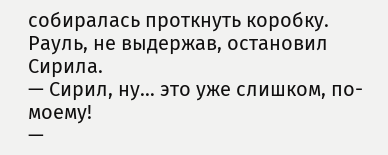собиралась проткнуть коробку.
Рауль, не выдержав, остановил Сирила.
— Сирил, ну… это уже слишком, по-моему!
—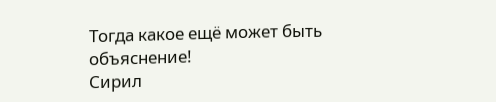Тогда какое ещё может быть объяснение!
Сирил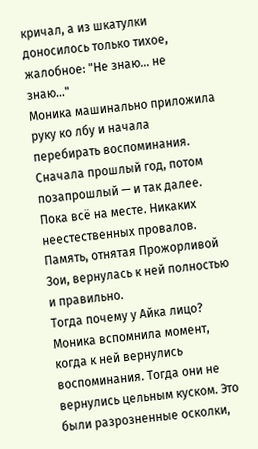кричал, а из шкатулки доносилось только тихое, жалобное: "Не знаю… не знаю…"
Моника машинально приложила руку ко лбу и начала перебирать воспоминания. Сначала прошлый год, потом позапрошлый — и так далее. Пока всё на месте. Никаких неестественных провалов. Память, отнятая Прожорливой Зои, вернулась к ней полностью и правильно.
Тогда почему у Айка лицо?
Моника вспомнила момент, когда к ней вернулись воспоминания. Тогда они не вернулись цельным куском. Это были разрозненные осколки,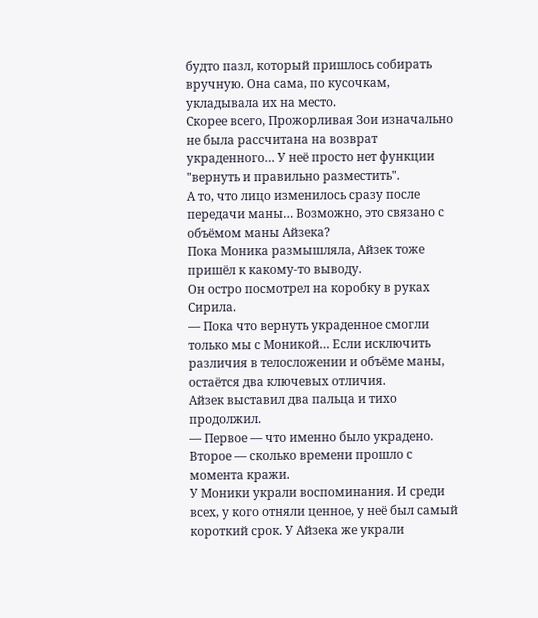будто пазл, который пришлось собирать вручную. Она сама, по кусочкам, укладывала их на место.
Скорее всего, Прожорливая Зои изначально не была рассчитана на возврат украденного… У неё просто нет функции "вернуть и правильно разместить".
А то, что лицо изменилось сразу после передачи маны… Возможно, это связано с объёмом маны Айзека?
Пока Моника размышляла, Айзек тоже пришёл к какому-то выводу.
Он остро посмотрел на коробку в руках Сирила.
— Пока что вернуть украденное смогли только мы с Моникой… Если исключить различия в телосложении и объёме маны, остаётся два ключевых отличия.
Айзек выставил два пальца и тихо продолжил.
— Первое — что именно было украдено. Второе — сколько времени прошло с момента кражи.
У Моники украли воспоминания. И среди всех, у кого отняли ценное, у неё был самый короткий срок. У Айзека же украли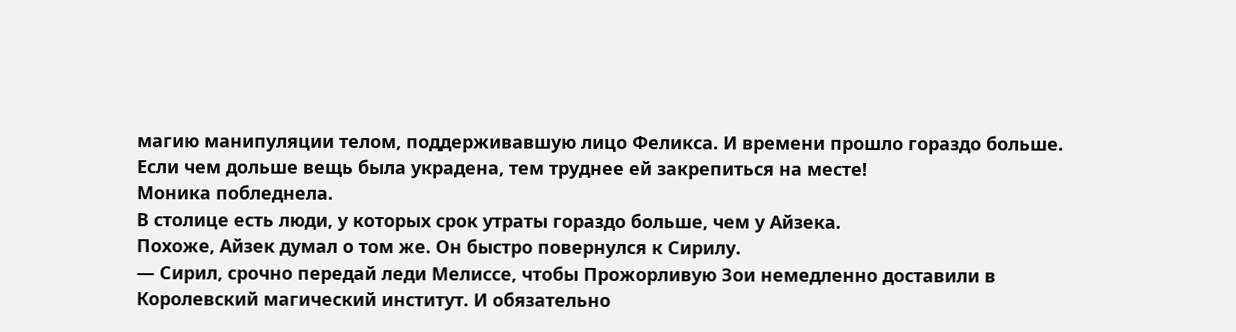магию манипуляции телом, поддерживавшую лицо Феликса. И времени прошло гораздо больше.
Если чем дольше вещь была украдена, тем труднее ей закрепиться на месте!
Моника побледнела.
В столице есть люди, у которых срок утраты гораздо больше, чем у Айзека.
Похоже, Айзек думал о том же. Он быстро повернулся к Сирилу.
— Сирил, срочно передай леди Мелиссе, чтобы Прожорливую Зои немедленно доставили в Королевский магический институт. И обязательно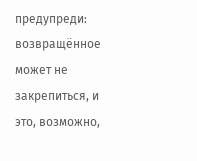предупреди: возвращённое может не закрепиться, и это, возможно,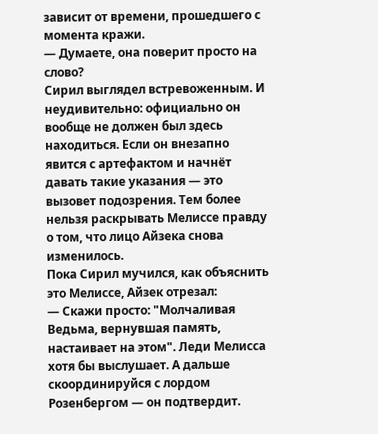зависит от времени, прошедшего с момента кражи.
— Думаете, она поверит просто на слово?
Сирил выглядел встревоженным. И неудивительно: официально он вообще не должен был здесь находиться. Если он внезапно явится с артефактом и начнёт давать такие указания — это вызовет подозрения. Тем более нельзя раскрывать Мелиссе правду о том, что лицо Айзека снова изменилось.
Пока Сирил мучился, как объяснить это Мелиссе, Айзек отрезал:
— Скажи просто: "Молчаливая Ведьма, вернувшая память, настаивает на этом". Леди Мелисса хотя бы выслушает. А дальше скоординируйся с лордом Розенбергом — он подтвердит.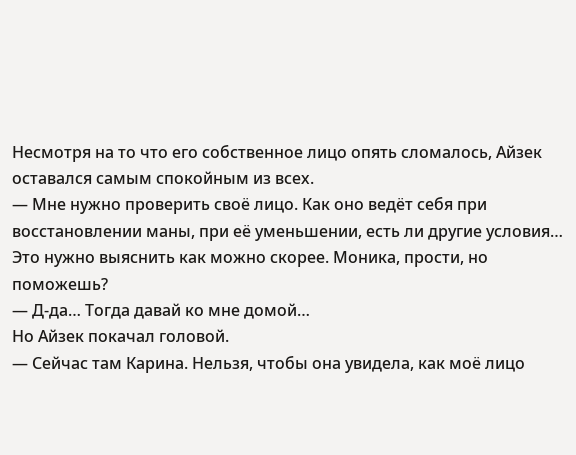Несмотря на то что его собственное лицо опять сломалось, Айзек оставался самым спокойным из всех.
— Мне нужно проверить своё лицо. Как оно ведёт себя при восстановлении маны, при её уменьшении, есть ли другие условия… Это нужно выяснить как можно скорее. Моника, прости, но поможешь?
— Д-да… Тогда давай ко мне домой…
Но Айзек покачал головой.
— Сейчас там Карина. Нельзя, чтобы она увидела, как моё лицо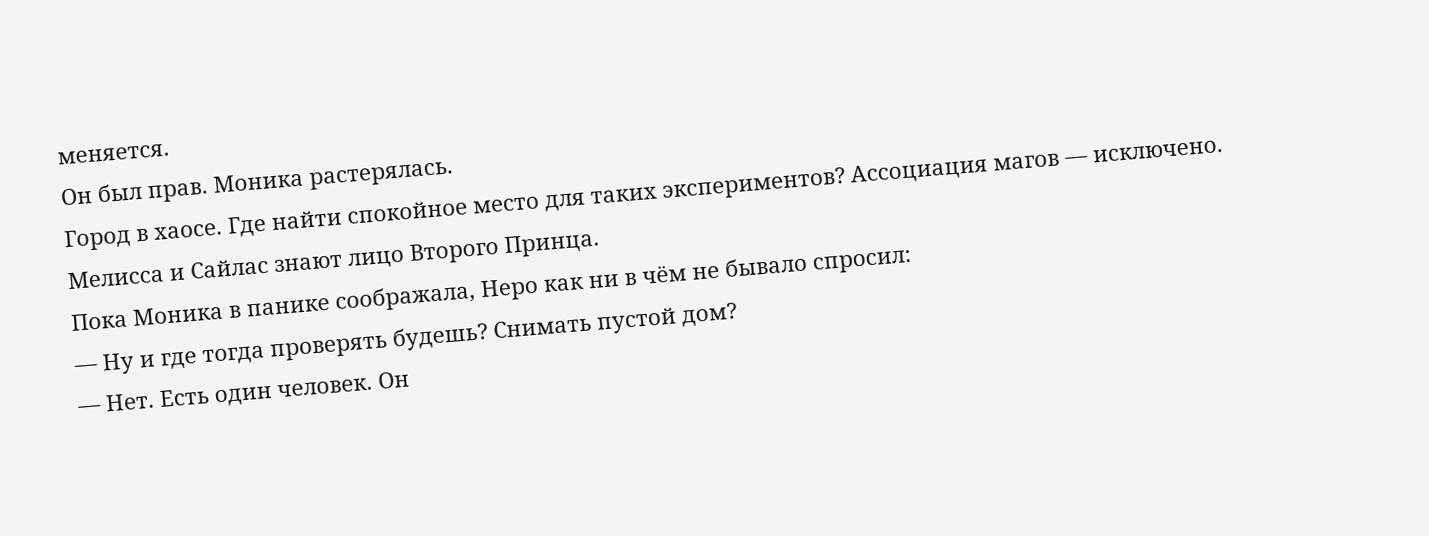меняется.
Он был прав. Моника растерялась.
Город в хаосе. Где найти спокойное место для таких экспериментов? Ассоциация магов — исключено. Мелисса и Сайлас знают лицо Второго Принца.
Пока Моника в панике соображала, Неро как ни в чём не бывало спросил:
— Ну и где тогда проверять будешь? Снимать пустой дом?
— Нет. Есть один человек. Он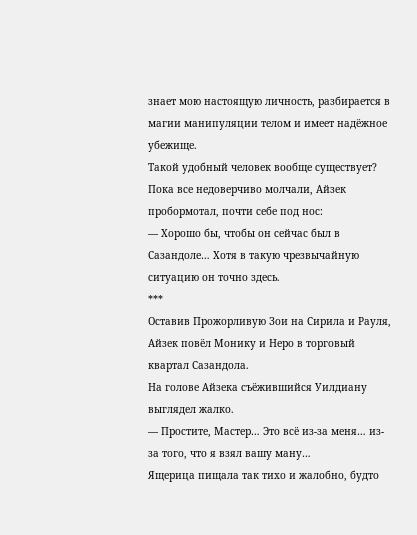знает мою настоящую личность, разбирается в магии манипуляции телом и имеет надёжное убежище.
Такой удобный человек вообще существует?
Пока все недоверчиво молчали, Айзек пробормотал, почти себе под нос:
— Хорошо бы, чтобы он сейчас был в Сазандоле… Хотя в такую чрезвычайную ситуацию он точно здесь.
***
Оставив Прожорливую Зои на Сирила и Рауля, Айзек повёл Монику и Неро в торговый квартал Сазандола.
На голове Айзека съёжившийся Уилдиану выглядел жалко.
— Простите, Мастер… Это всё из-за меня… из-за того, что я взял вашу ману…
Ящерица пищала так тихо и жалобно, будто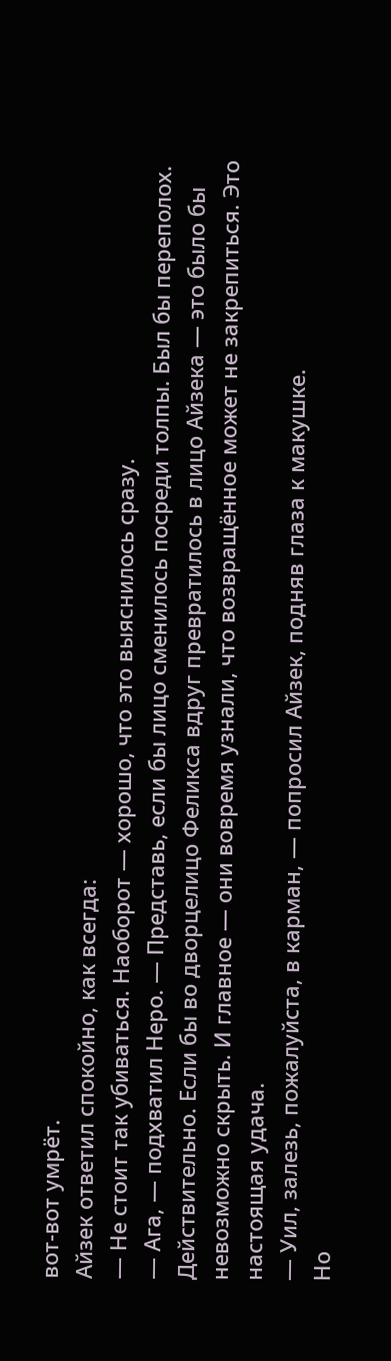вот-вот умрёт.
Айзек ответил спокойно, как всегда:
— Не стоит так убиваться. Наоборот — хорошо, что это выяснилось сразу.
— Ага, — подхватил Неро. — Представь, если бы лицо сменилось посреди толпы. Был бы переполох.
Действительно. Если бы во дворцелицо Феликса вдруг превратилось в лицо Айзека — это было бы невозможно скрыть. И главное — они вовремя узнали, что возвращённое может не закрепиться. Это настоящая удача.
— Уил, залезь, пожалуйста, в карман, — попросил Айзек, подняв глаза к макушке.
Но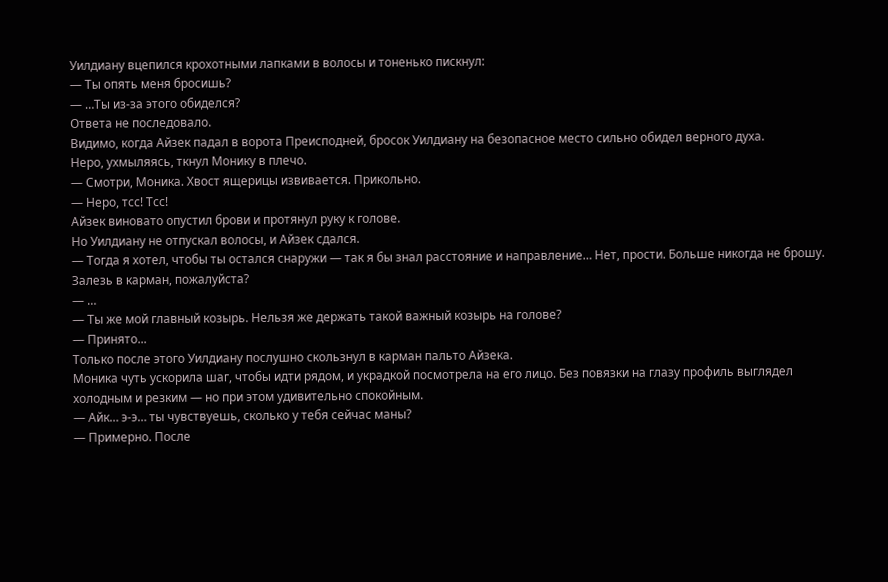Уилдиану вцепился крохотными лапками в волосы и тоненько пискнул:
— Ты опять меня бросишь?
— …Ты из-за этого обиделся?
Ответа не последовало.
Видимо, когда Айзек падал в ворота Преисподней, бросок Уилдиану на безопасное место сильно обидел верного духа.
Неро, ухмыляясь, ткнул Монику в плечо.
— Смотри, Моника. Хвост ящерицы извивается. Прикольно.
— Неро, тсс! Тсс!
Айзек виновато опустил брови и протянул руку к голове.
Но Уилдиану не отпускал волосы, и Айзек сдался.
— Тогда я хотел, чтобы ты остался снаружи — так я бы знал расстояние и направление… Нет, прости. Больше никогда не брошу. Залезь в карман, пожалуйста?
— …
— Ты же мой главный козырь. Нельзя же держать такой важный козырь на голове?
— Принято...
Только после этого Уилдиану послушно скользнул в карман пальто Айзека.
Моника чуть ускорила шаг, чтобы идти рядом, и украдкой посмотрела на его лицо. Без повязки на глазу профиль выглядел холодным и резким — но при этом удивительно спокойным.
— Айк… э-э… ты чувствуешь, сколько у тебя сейчас маны?
— Примерно. После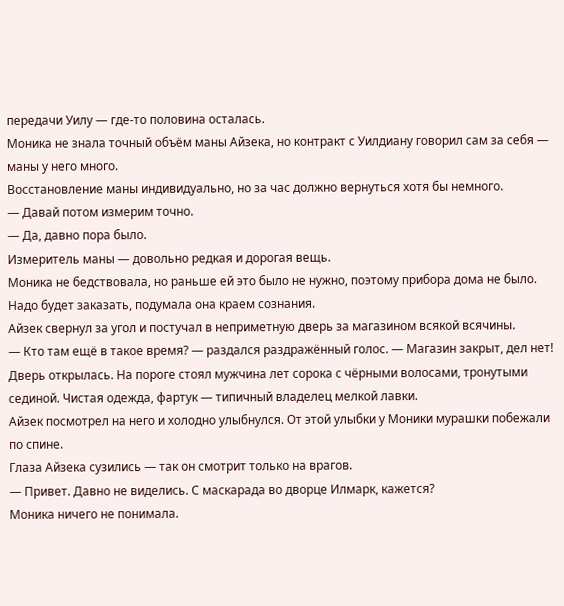передачи Уилу — где-то половина осталась.
Моника не знала точный объём маны Айзека, но контракт с Уилдиану говорил сам за себя — маны у него много.
Восстановление маны индивидуально, но за час должно вернуться хотя бы немного.
— Давай потом измерим точно.
— Да, давно пора было.
Измеритель маны — довольно редкая и дорогая вещь.
Моника не бедствовала, но раньше ей это было не нужно, поэтому прибора дома не было.
Надо будет заказать, подумала она краем сознания.
Айзек свернул за угол и постучал в неприметную дверь за магазином всякой всячины.
— Кто там ещё в такое время? — раздался раздражённый голос. — Магазин закрыт, дел нет!
Дверь открылась. На пороге стоял мужчина лет сорока с чёрными волосами, тронутыми сединой. Чистая одежда, фартук — типичный владелец мелкой лавки.
Айзек посмотрел на него и холодно улыбнулся. От этой улыбки у Моники мурашки побежали по спине.
Глаза Айзека сузились — так он смотрит только на врагов.
— Привет. Давно не виделись. С маскарада во дворце Илмарк, кажется?
Моника ничего не понимала.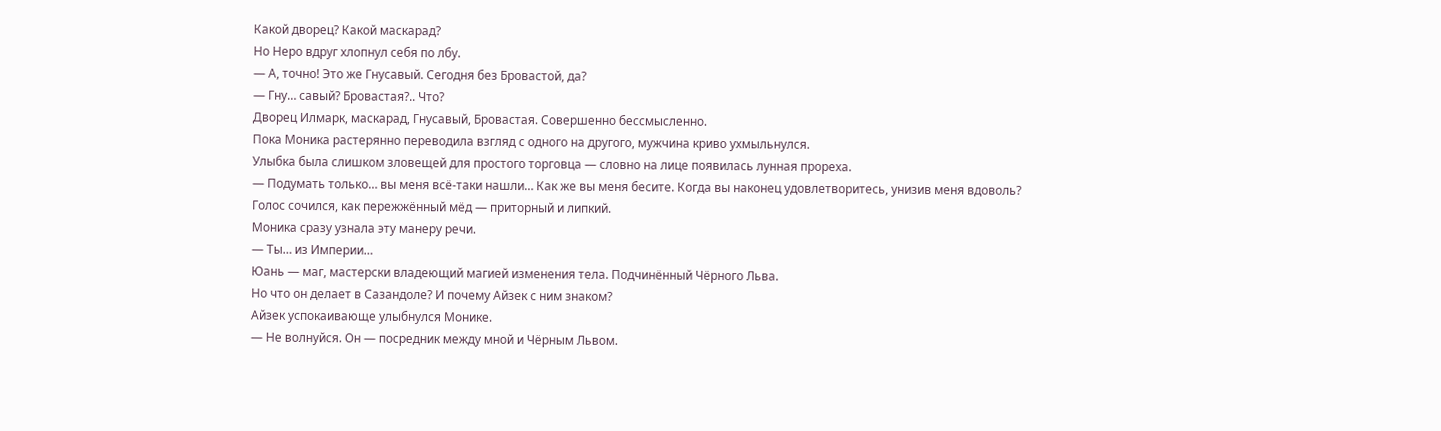Какой дворец? Какой маскарад?
Но Неро вдруг хлопнул себя по лбу.
— А, точно! Это же Гнусавый. Сегодня без Бровастой, да?
— Гну… савый? Бровастая?.. Что?
Дворец Илмарк, маскарад, Гнусавый, Бровастая. Совершенно бессмысленно.
Пока Моника растерянно переводила взгляд с одного на другого, мужчина криво ухмыльнулся.
Улыбка была слишком зловещей для простого торговца — словно на лице появилась лунная прореха.
— Подумать только… вы меня всё-таки нашли… Как же вы меня бесите. Когда вы наконец удовлетворитесь, унизив меня вдоволь?
Голос сочился, как пережжённый мёд — приторный и липкий.
Моника сразу узнала эту манеру речи.
— Ты… из Империи…
Юань — маг, мастерски владеющий магией изменения тела. Подчинённый Чёрного Льва.
Но что он делает в Сазандоле? И почему Айзек с ним знаком?
Айзек успокаивающе улыбнулся Монике.
— Не волнуйся. Он — посредник между мной и Чёрным Львом.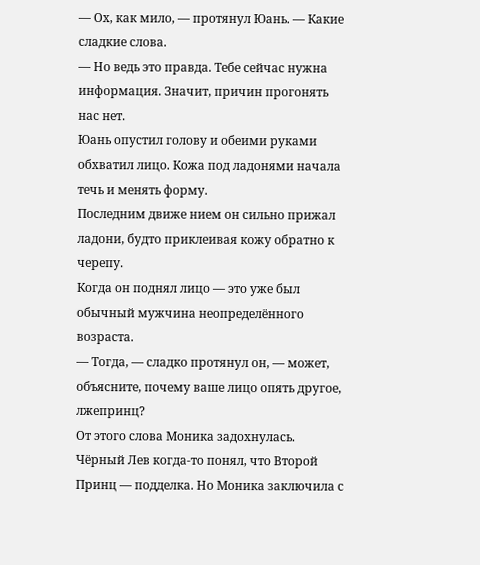— Ох, как мило, — протянул Юань. — Какие сладкие слова.
— Но ведь это правда. Тебе сейчас нужна информация. Значит, причин прогонять нас нет.
Юань опустил голову и обеими руками обхватил лицо. Кожа под ладонями начала течь и менять форму.
Последним движе нием он сильно прижал ладони, будто приклеивая кожу обратно к черепу.
Когда он поднял лицо — это уже был обычный мужчина неопределённого возраста.
— Тогда, — сладко протянул он, — может, объясните, почему ваше лицо опять другое, лжепринц?
От этого слова Моника задохнулась.
Чёрный Лев когда-то понял, что Второй Принц — подделка. Но Моника заключила с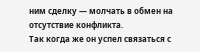ним сделку — молчать в обмен на отсутствие конфликта.
Так когда же он успел связаться с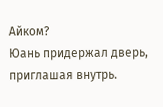Айком?
Юань придержал дверь, приглашая внутрь.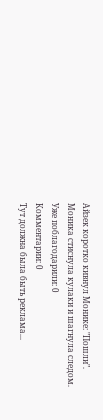Айзек коротко кивнул Монике: "Пошли".
Моника стиснула кулаки и шагнула следом.
Уже поблагодарили: 0
Комментарии: 0
Тут должна была быть реклама...